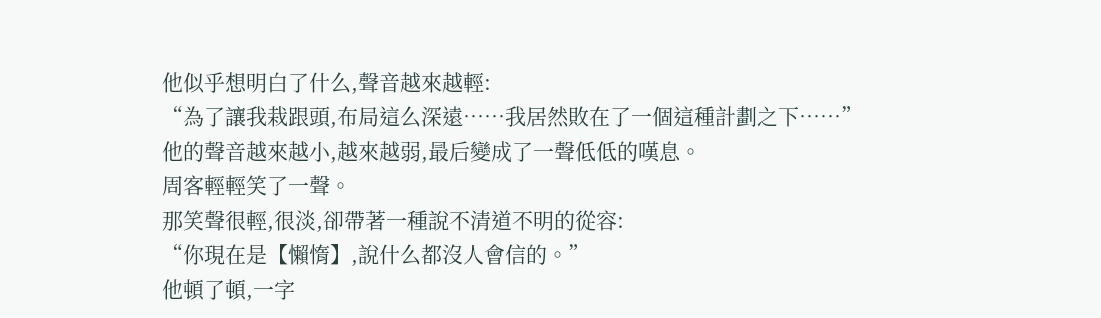他似乎想明白了什么,聲音越來越輕:
“為了讓我栽跟頭,布局這么深遠……我居然敗在了一個這種計劃之下……”
他的聲音越來越小,越來越弱,最后變成了一聲低低的嘆息。
周客輕輕笑了一聲。
那笑聲很輕,很淡,卻帶著一種說不清道不明的從容:
“你現在是【懶惰】,說什么都沒人會信的。”
他頓了頓,一字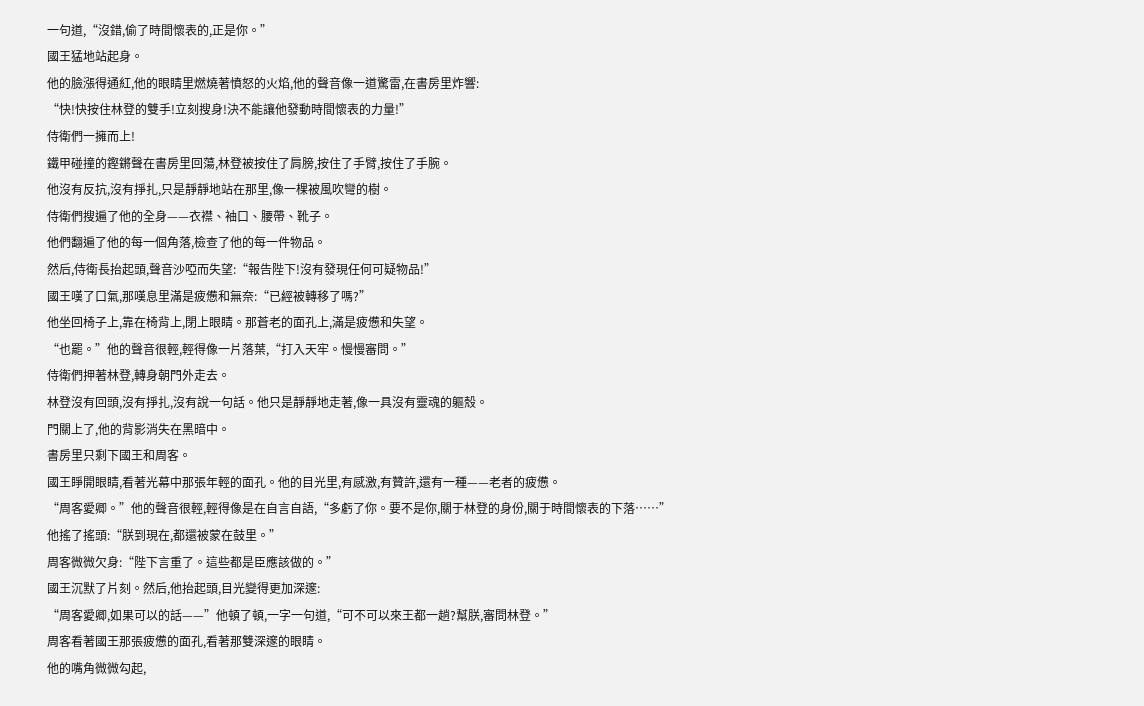一句道,“沒錯,偷了時間懷表的,正是你。”
國王猛地站起身。
他的臉漲得通紅,他的眼睛里燃燒著憤怒的火焰,他的聲音像一道驚雷,在書房里炸響:
“快!快按住林登的雙手!立刻搜身!決不能讓他發動時間懷表的力量!”
侍衛們一擁而上!
鐵甲碰撞的鏗鏘聲在書房里回蕩,林登被按住了肩膀,按住了手臂,按住了手腕。
他沒有反抗,沒有掙扎,只是靜靜地站在那里,像一棵被風吹彎的樹。
侍衛們搜遍了他的全身——衣襟、袖口、腰帶、靴子。
他們翻遍了他的每一個角落,檢查了他的每一件物品。
然后,侍衛長抬起頭,聲音沙啞而失望:“報告陛下!沒有發現任何可疑物品!”
國王嘆了口氣,那嘆息里滿是疲憊和無奈:“已經被轉移了嗎?”
他坐回椅子上,靠在椅背上,閉上眼睛。那蒼老的面孔上,滿是疲憊和失望。
“也罷。”他的聲音很輕,輕得像一片落葉,“打入天牢。慢慢審問。”
侍衛們押著林登,轉身朝門外走去。
林登沒有回頭,沒有掙扎,沒有說一句話。他只是靜靜地走著,像一具沒有靈魂的軀殼。
門關上了,他的背影消失在黑暗中。
書房里只剩下國王和周客。
國王睜開眼睛,看著光幕中那張年輕的面孔。他的目光里,有感激,有贊許,還有一種——老者的疲憊。
“周客愛卿。”他的聲音很輕,輕得像是在自言自語,“多虧了你。要不是你,關于林登的身份,關于時間懷表的下落……”
他搖了搖頭:“朕到現在,都還被蒙在鼓里。”
周客微微欠身:“陛下言重了。這些都是臣應該做的。”
國王沉默了片刻。然后,他抬起頭,目光變得更加深邃:
“周客愛卿,如果可以的話——”他頓了頓,一字一句道,“可不可以來王都一趟?幫朕,審問林登。”
周客看著國王那張疲憊的面孔,看著那雙深邃的眼睛。
他的嘴角微微勾起,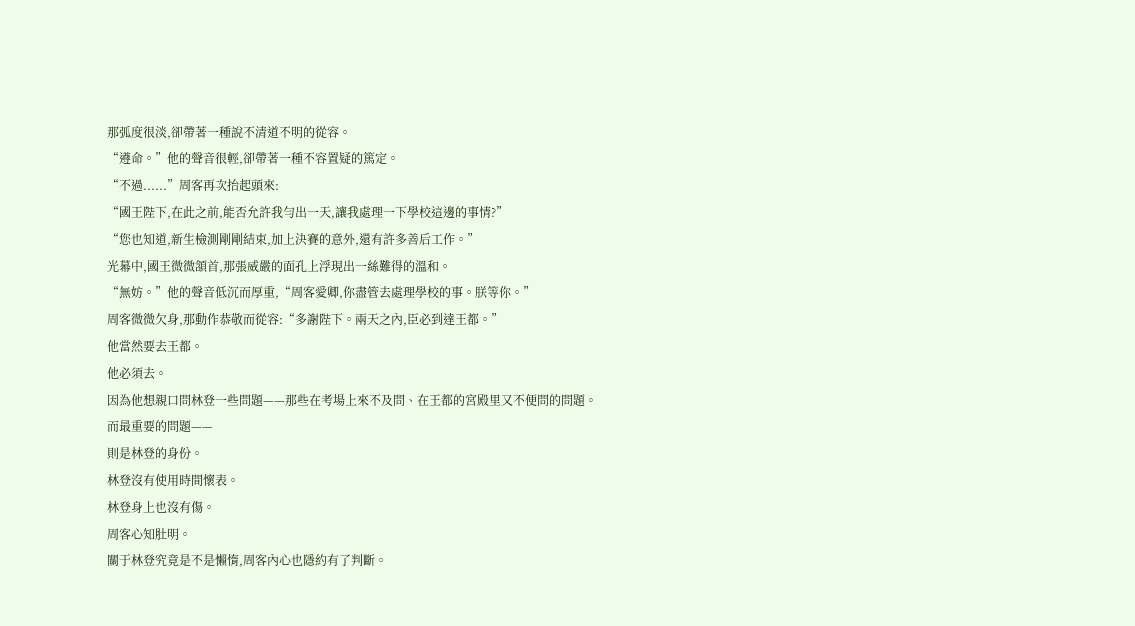那弧度很淡,卻帶著一種說不清道不明的從容。
“遵命。”他的聲音很輕,卻帶著一種不容置疑的篤定。
“不過......”周客再次抬起頭來:
“國王陛下,在此之前,能否允許我勻出一天,讓我處理一下學校這邊的事情?”
“您也知道,新生檢測剛剛結束,加上決賽的意外,還有許多善后工作。”
光幕中,國王微微頷首,那張威嚴的面孔上浮現出一絲難得的溫和。
“無妨。”他的聲音低沉而厚重,“周客愛卿,你盡管去處理學校的事。朕等你。”
周客微微欠身,那動作恭敬而從容:“多謝陛下。兩天之內,臣必到達王都。”
他當然要去王都。
他必須去。
因為他想親口問林登一些問題——那些在考場上來不及問、在王都的宮殿里又不便問的問題。
而最重要的問題——
則是林登的身份。
林登沒有使用時間懷表。
林登身上也沒有傷。
周客心知肚明。
關于林登究竟是不是懶惰,周客內心也隱約有了判斷。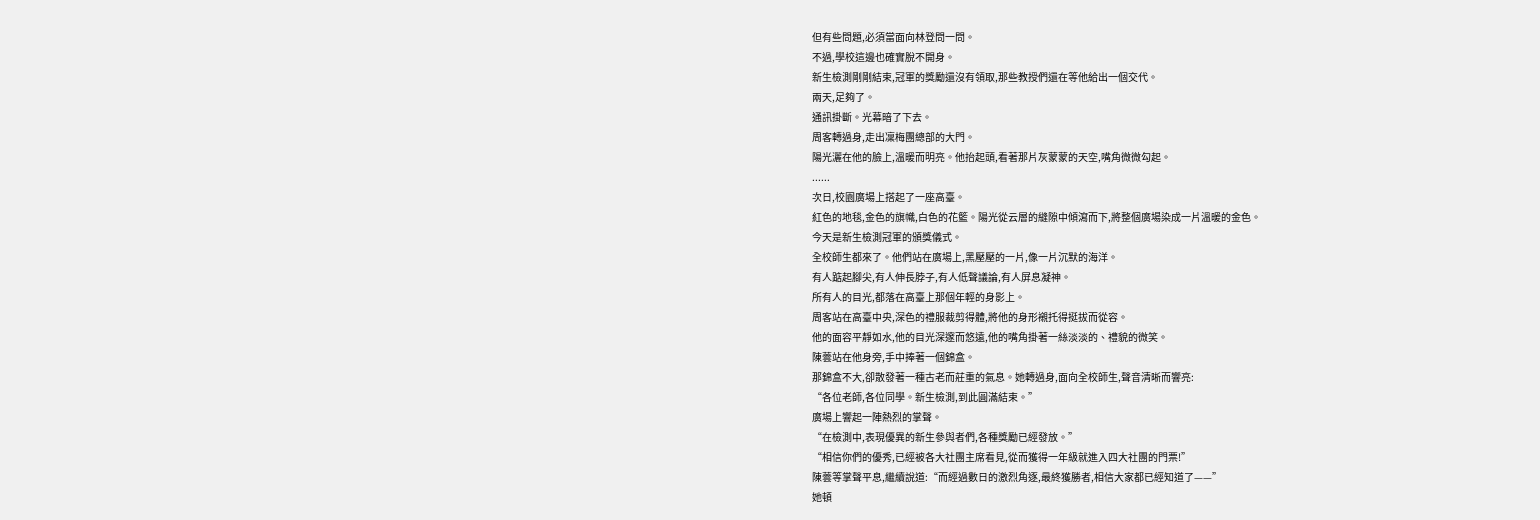但有些問題,必須當面向林登問一問。
不過,學校這邊也確實脫不開身。
新生檢測剛剛結束,冠軍的獎勵還沒有領取,那些教授們還在等他給出一個交代。
兩天,足夠了。
通訊掛斷。光幕暗了下去。
周客轉過身,走出凜梅團總部的大門。
陽光灑在他的臉上,溫暖而明亮。他抬起頭,看著那片灰蒙蒙的天空,嘴角微微勾起。
......
次日,校園廣場上搭起了一座高臺。
紅色的地毯,金色的旗幟,白色的花籃。陽光從云層的縫隙中傾瀉而下,將整個廣場染成一片溫暖的金色。
今天是新生檢測冠軍的頒獎儀式。
全校師生都來了。他們站在廣場上,黑壓壓的一片,像一片沉默的海洋。
有人踮起腳尖,有人伸長脖子,有人低聲議論,有人屏息凝神。
所有人的目光,都落在高臺上那個年輕的身影上。
周客站在高臺中央,深色的禮服裁剪得體,將他的身形襯托得挺拔而從容。
他的面容平靜如水,他的目光深邃而悠遠,他的嘴角掛著一絲淡淡的、禮貌的微笑。
陳蕓站在他身旁,手中捧著一個錦盒。
那錦盒不大,卻散發著一種古老而莊重的氣息。她轉過身,面向全校師生,聲音清晰而響亮:
“各位老師,各位同學。新生檢測,到此圓滿結束。”
廣場上響起一陣熱烈的掌聲。
“在檢測中,表現優異的新生參與者們,各種獎勵已經發放。”
“相信你們的優秀,已經被各大社團主席看見,從而獲得一年級就進入四大社團的門票!”
陳蕓等掌聲平息,繼續說道:“而經過數日的激烈角逐,最終獲勝者,相信大家都已經知道了——”
她頓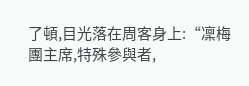了頓,目光落在周客身上:“凜梅團主席,特殊參與者,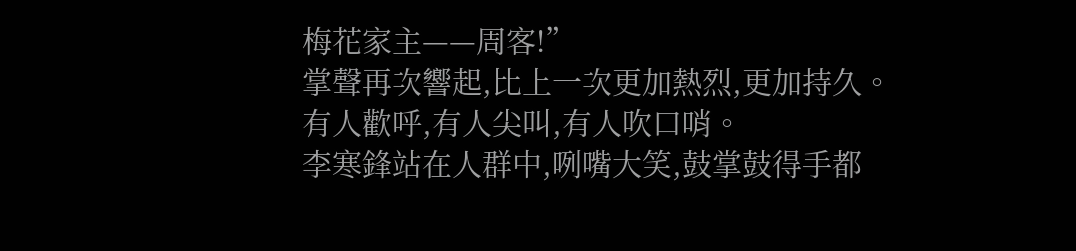梅花家主——周客!”
掌聲再次響起,比上一次更加熱烈,更加持久。
有人歡呼,有人尖叫,有人吹口哨。
李寒鋒站在人群中,咧嘴大笑,鼓掌鼓得手都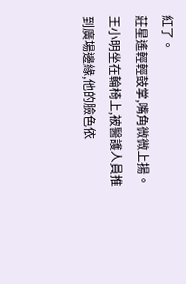紅了。
莊星遙輕輕鼓掌,嘴角微微上揚。
王小明坐在輪椅上,被醫護人員推到廣場邊緣,他的臉色依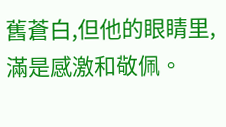舊蒼白,但他的眼睛里,滿是感激和敬佩。